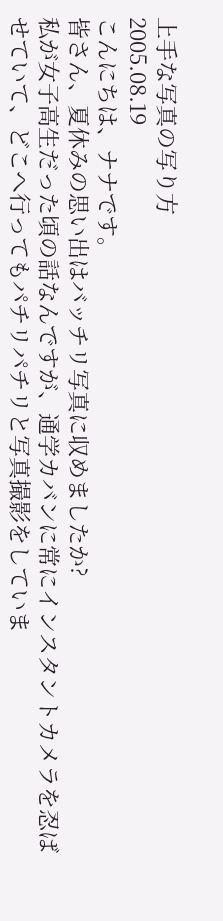上手な写真の写り方
2005.08.19
こんにちは、ナナです。
皆さん、夏休みの思い出はバッチリ写真に収めましたか?
私が女子高生だった頃の話なんですが、通学カバンに常にインスタントカメラを忍ばせていて、どこへ行ってもパチリパチリと写真撮影をしていま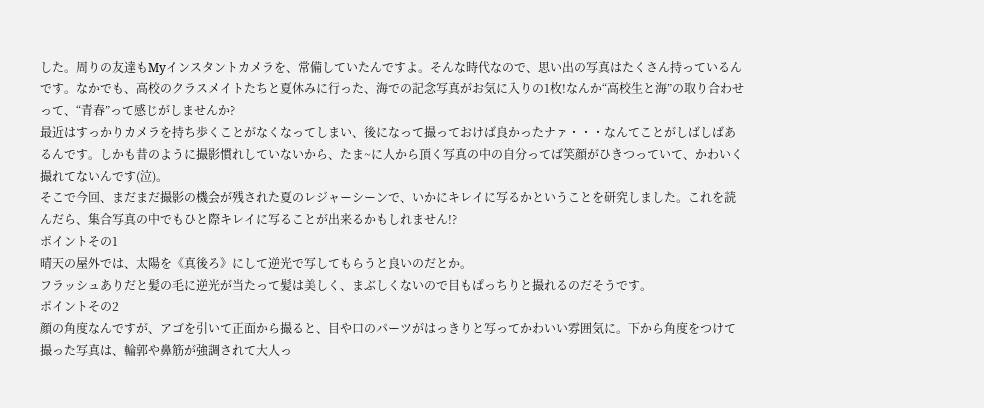した。周りの友達もMyインスタントカメラを、常備していたんですよ。そんな時代なので、思い出の写真はたくさん持っているんです。なかでも、高校のクラスメイトたちと夏休みに行った、海での記念写真がお気に入りの1枚!なんか“高校生と海”の取り合わせって、“青春”って感じがしませんか?
最近はすっかりカメラを持ち歩くことがなくなってしまい、後になって撮っておけば良かったナァ・・・なんてことがしばしばあるんです。しかも昔のように撮影慣れしていないから、たま~に人から頂く写真の中の自分ってば笑顔がひきつっていて、かわいく撮れてないんです(泣)。
そこで今回、まだまだ撮影の機会が残された夏のレジャーシーンで、いかにキレイに写るかということを研究しました。これを読んだら、集合写真の中でもひと際キレイに写ることが出来るかもしれません!?
ポイントその1
晴天の屋外では、太陽を《真後ろ》にして逆光で写してもらうと良いのだとか。
フラッシュありだと髪の毛に逆光が当たって髪は美しく、まぶしくないので目もぱっちりと撮れるのだそうです。
ポイントその2
顔の角度なんですが、アゴを引いて正面から撮ると、目や口のパーツがはっきりと写ってかわいい雰囲気に。下から角度をつけて撮った写真は、輪郭や鼻筋が強調されて大人っ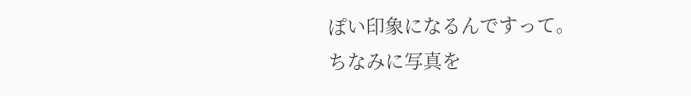ぽい印象になるんですって。
ちなみに写真を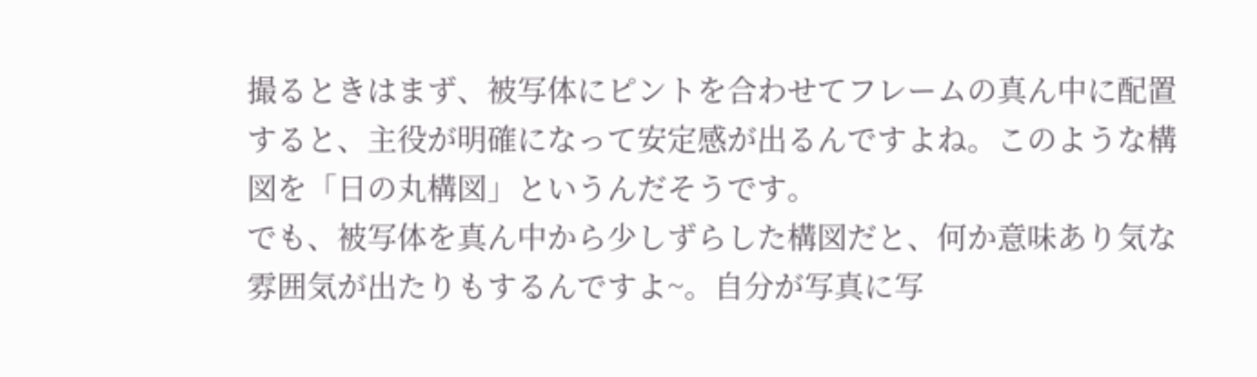撮るときはまず、被写体にピントを合わせてフレームの真ん中に配置すると、主役が明確になって安定感が出るんですよね。このような構図を「日の丸構図」というんだそうです。
でも、被写体を真ん中から少しずらした構図だと、何か意味あり気な雰囲気が出たりもするんですよ~。自分が写真に写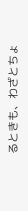るときも、わざとちょ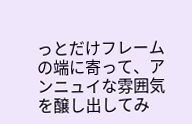っとだけフレームの端に寄って、アンニュイな雰囲気を醸し出してみ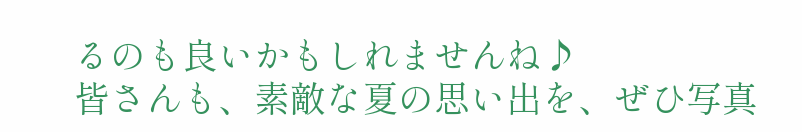るのも良いかもしれませんね♪
皆さんも、素敵な夏の思い出を、ぜひ写真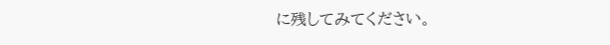に残してみてください。